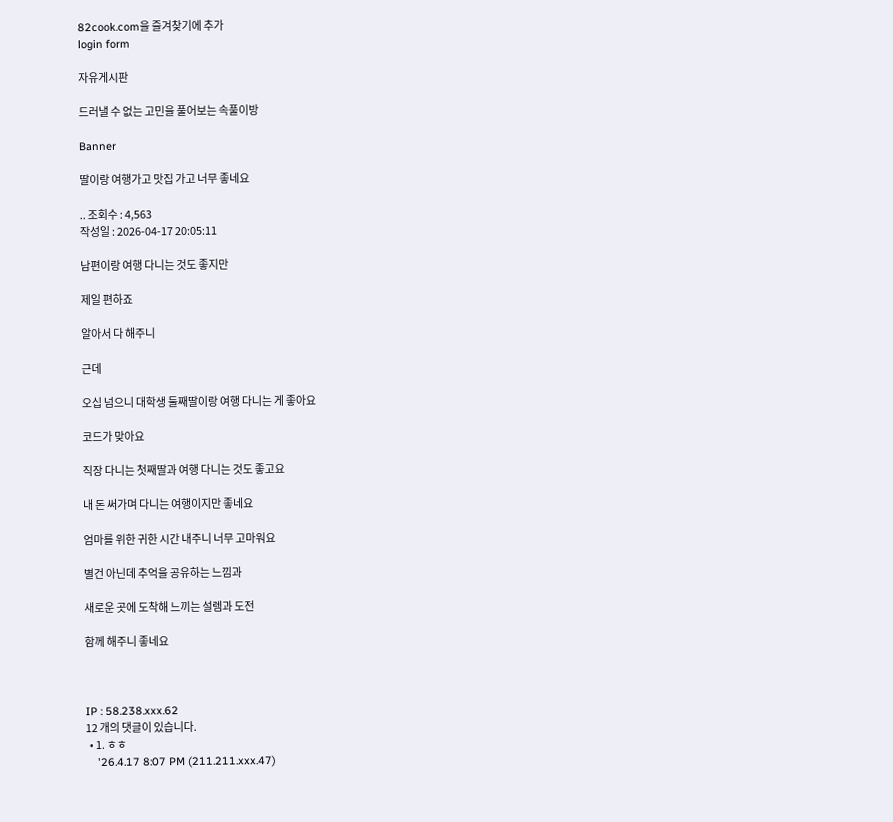82cook.com을 즐겨찾기에 추가
login form

자유게시판

드러낼 수 없는 고민을 풀어보는 속풀이방

Banner

딸이랑 여행가고 맛집 가고 너무 좋네요

.. 조회수 : 4,563
작성일 : 2026-04-17 20:05:11

남편이랑 여행 다니는 것도 좋지만

제일 편하죠

알아서 다 해주니

근데

오십 넘으니 대학생 둘째딸이랑 여행 다니는 게 좋아요

코드가 맞아요

직장 다니는 첫째딸과 여행 다니는 것도 좋고요

내 돈 써가며 다니는 여행이지만 좋네요

엄마를 위한 귀한 시간 내주니 너무 고마워요

별건 아닌데 추억을 공유하는 느낌과

새로운 곳에 도착해 느끼는 설렘과 도전

함께 해주니 좋네요



IP : 58.238.xxx.62
12 개의 댓글이 있습니다.
  • 1. ㅎㅎ
    '26.4.17 8:07 PM (211.211.xxx.47)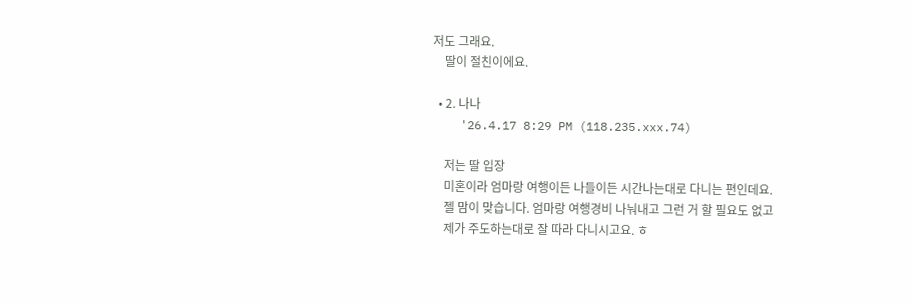저도 그래요.
    딸이 절친이에요.

  • 2. 나나
    '26.4.17 8:29 PM (118.235.xxx.74)

    저는 딸 입장
    미혼이라 엄마랑 여행이든 나들이든 시간나는대로 다니는 편인데요.
    젤 맘이 맞습니다. 엄마랑 여행경비 나눠내고 그런 거 할 필요도 없고
    제가 주도하는대로 잘 따라 다니시고요. ㅎ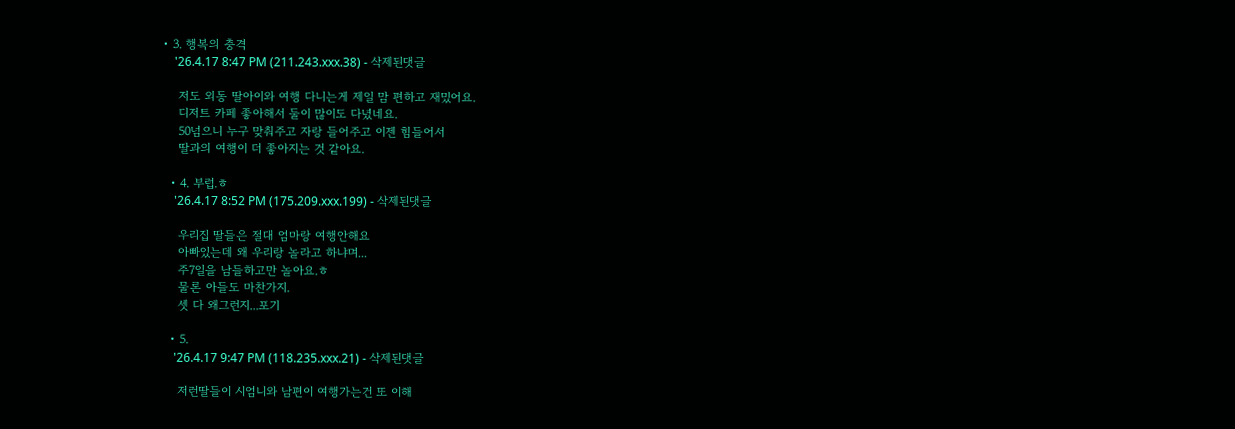• 3. 행복의 충격
    '26.4.17 8:47 PM (211.243.xxx.38) - 삭제된댓글

    저도 외동 딸아이와 여행 다니는게 제일 맘 편하고 재밌어요.
    디저트 카페 좋아해서 둘이 많이도 다녔네요.
    50넘으니 누구 맞춰주고 자랑 들어주고 이젠 힘들어서
    딸과의 여행이 더 좋아지는 것 같아요.

  • 4. 부럽.ㅎ
    '26.4.17 8:52 PM (175.209.xxx.199) - 삭제된댓글

    우리집 딸들은 절대 엄마랑 여행안해요
    아빠있는데 왜 우리랑 놀라고 하냐며...
    주7일을 남들하고만 놀아요.ㅎ
    물론 아들도 마찬가지.
    셋 다 왜그런지...포기

  • 5.
    '26.4.17 9:47 PM (118.235.xxx.21) - 삭제된댓글

    저런딸들이 시엄니와 남편이 여행가는건 또 이해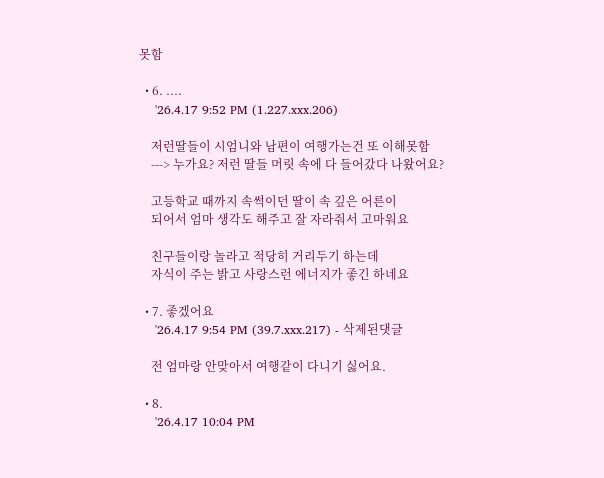못함

  • 6. ....
    '26.4.17 9:52 PM (1.227.xxx.206)

    저런딸들이 시엄니와 남편이 여행가는건 또 이해못함
    ---> 누가요? 저런 딸들 머릿 속에 다 들어갔다 나왔어요?

    고등학교 때까지 속썩이던 딸이 속 깊은 어른이
    되어서 엄마 생각도 해주고 잘 자라줘서 고마워요

    친구들이랑 놀라고 적당히 거리두기 하는데
    자식이 주는 밝고 사랑스런 에너지가 좋긴 하네요

  • 7. 좋겠어요
    '26.4.17 9:54 PM (39.7.xxx.217) - 삭제된댓글

    전 엄마랑 안맞아서 여행같이 다니기 싫어요.

  • 8.
    '26.4.17 10:04 PM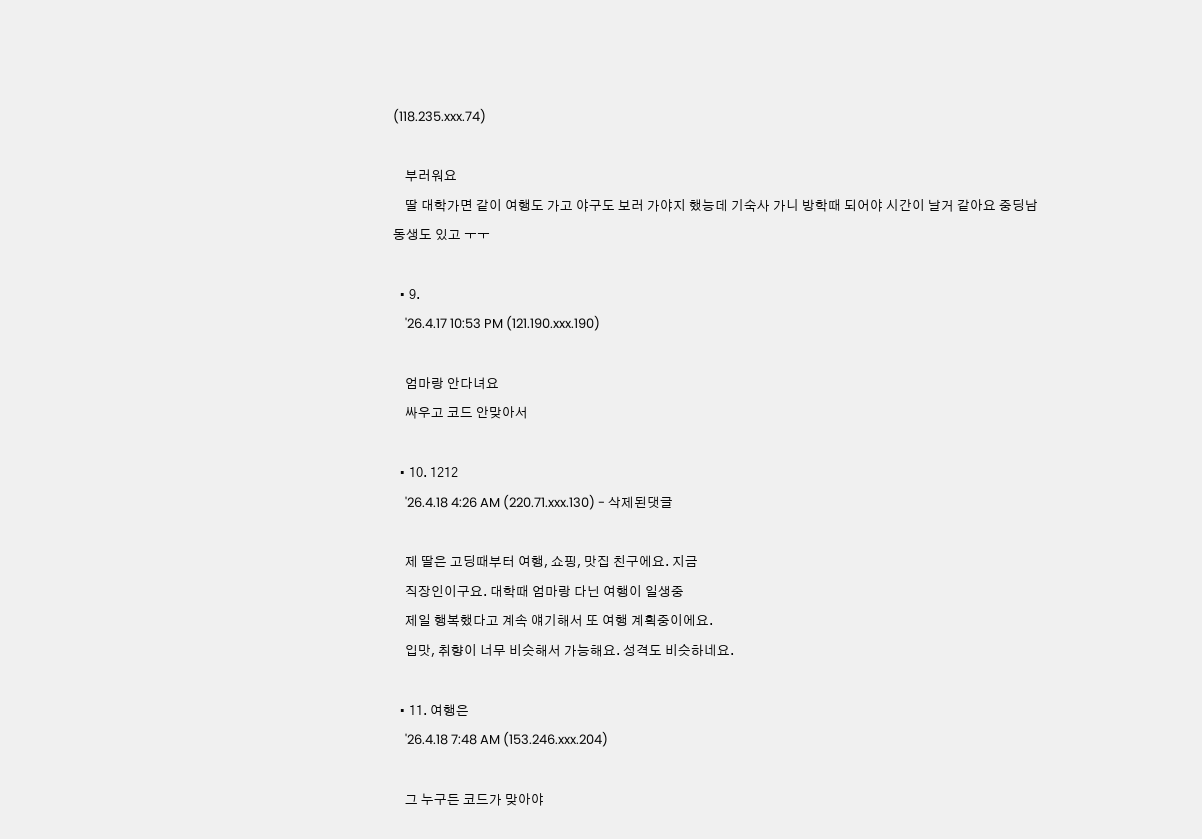(118.235.xxx.74)

    부러워요
    딸 대학가면 같이 여행도 가고 야구도 보러 가야지 했능데 기숙사 가니 방학때 되어야 시간이 날거 같아요 중딩남동생도 있고 ㅜㅜ

  • 9.
    '26.4.17 10:53 PM (121.190.xxx.190)

    엄마랑 안다녀요
    싸우고 코드 안맞아서

  • 10. 1212
    '26.4.18 4:26 AM (220.71.xxx.130) - 삭제된댓글

    제 딸은 고딩때부터 여행, 쇼핑, 맛집 친구에요. 지금
    직장인이구요. 대학때 엄마랑 다닌 여행이 일생중
    제일 행복했다고 계속 얘기해서 또 여행 계획중이에요.
    입맛, 취향이 너무 비슷해서 가능해요. 성격도 비슷하네요.

  • 11. 여행은
    '26.4.18 7:48 AM (153.246.xxx.204)

    그 누구든 코드가 맞아야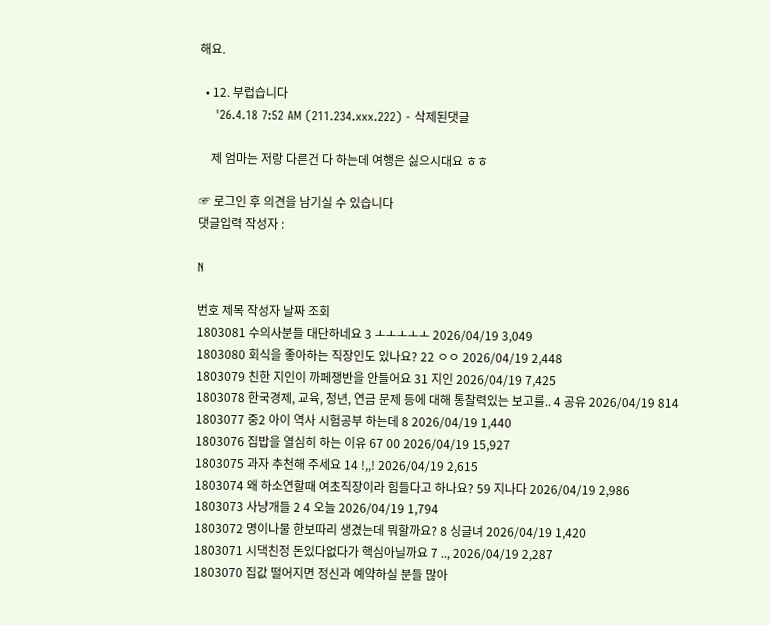해요.

  • 12. 부럽습니다
    '26.4.18 7:52 AM (211.234.xxx.222) - 삭제된댓글

    제 엄마는 저랑 다른건 다 하는데 여행은 싫으시대요 ㅎㅎ

☞ 로그인 후 의견을 남기실 수 있습니다
댓글입력 작성자 :

N

번호 제목 작성자 날짜 조회
1803081 수의사분들 대단하네요 3 ㅗㅗㅗㅗㅗ 2026/04/19 3,049
1803080 회식을 좋아하는 직장인도 있나요? 22 ㅇㅇ 2026/04/19 2,448
1803079 친한 지인이 까페쟁반을 안들어요 31 지인 2026/04/19 7,425
1803078 한국경제, 교육, 청년, 연금 문제 등에 대해 통찰력있는 보고를.. 4 공유 2026/04/19 814
1803077 중2 아이 역사 시험공부 하는데 8 2026/04/19 1,440
1803076 집밥을 열심히 하는 이유 67 00 2026/04/19 15,927
1803075 과자 추천해 주세요 14 !,,! 2026/04/19 2,615
1803074 왜 하소연할때 여초직장이라 힘들다고 하나요? 59 지나다 2026/04/19 2,986
1803073 사냥개들 2 4 오늘 2026/04/19 1,794
1803072 명이나물 한보따리 생겼는데 뭐할까요? 8 싱글녀 2026/04/19 1,420
1803071 시댁친정 돈있다없다가 핵심아닐까요 7 .., 2026/04/19 2,287
1803070 집값 떨어지면 정신과 예약하실 분들 많아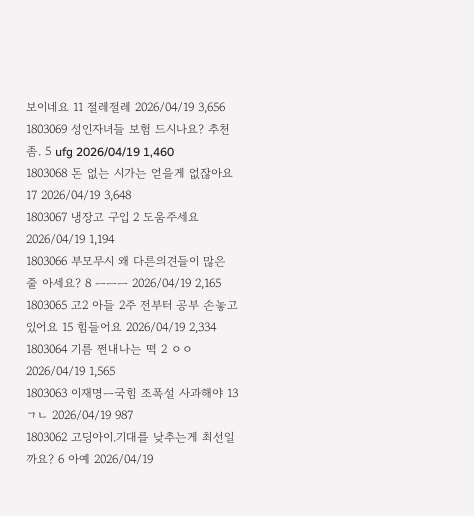보이네요 11 절레절레 2026/04/19 3,656
1803069 성인자녀들 보험 드시나요? 추천좀. 5 ufg 2026/04/19 1,460
1803068 돈 없는 시가는 얻을게 없잖아요 17 2026/04/19 3,648
1803067 냉장고 구입 2 도움주세요 2026/04/19 1,194
1803066 부모무시 왜 다른의견들이 많은 줄 아세요? 8 ㅡㅡㅡ 2026/04/19 2,165
1803065 고2 아들 2주 전부터 공부 손놓고있어요 15 힘들어요 2026/04/19 2,334
1803064 기름 쩐내나는 떡 2 ㅇㅇ 2026/04/19 1,565
1803063 이재명ㅡ국힘 조폭설 사과해야 13 ㄱㄴ 2026/04/19 987
1803062 고딩아이.기대를 낮추는게 최선일까요? 6 아예 2026/04/19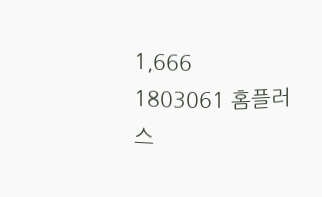1,666
1803061 홈플러스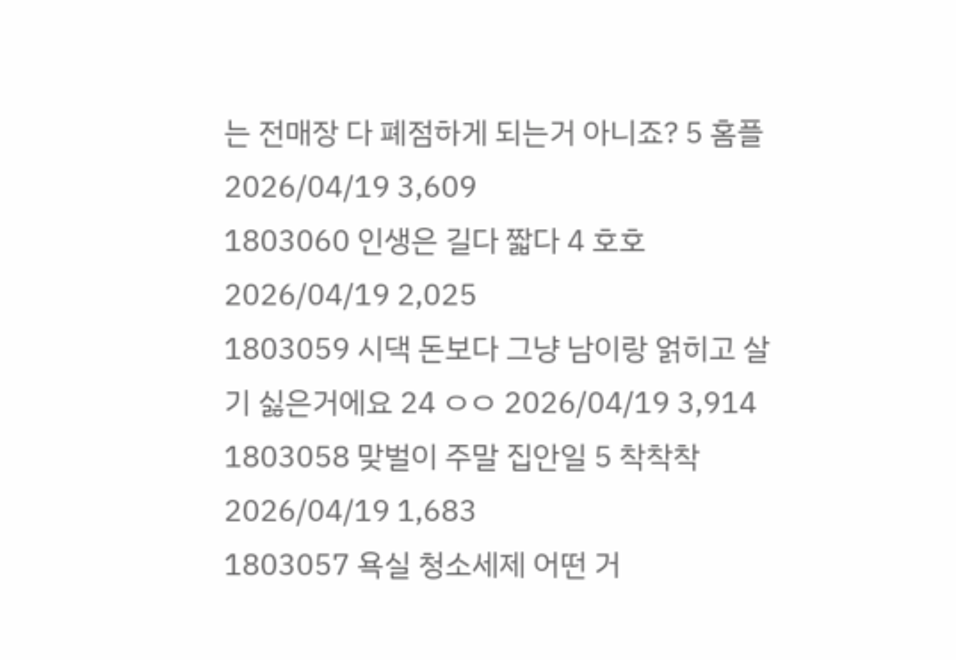는 전매장 다 폐점하게 되는거 아니죠? 5 홈플 2026/04/19 3,609
1803060 인생은 길다 짧다 4 호호 2026/04/19 2,025
1803059 시댁 돈보다 그냥 남이랑 얽히고 살기 싫은거에요 24 ㅇㅇ 2026/04/19 3,914
1803058 맞벌이 주말 집안일 5 착착착 2026/04/19 1,683
1803057 욕실 청소세제 어떤 거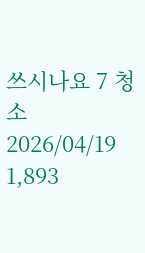쓰시나요 7 청소 2026/04/19 1,893